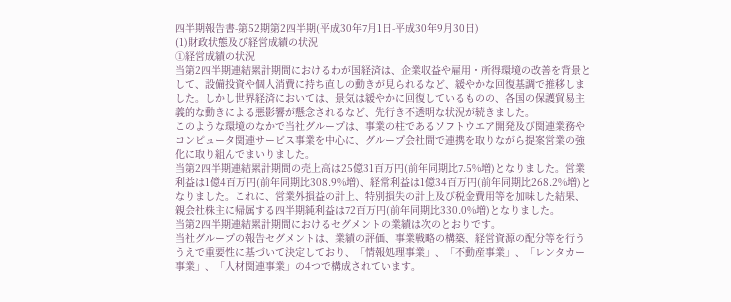四半期報告書-第52期第2四半期(平成30年7月1日-平成30年9月30日)
(1)財政状態及び経営成績の状況
①経営成績の状況
当第2四半期連結累計期間におけるわが国経済は、企業収益や雇用・所得環境の改善を背景として、設備投資や個人消費に持ち直しの動きが見られるなど、緩やかな回復基調で推移しました。しかし世界経済においては、景気は緩やかに回復しているものの、各国の保護貿易主義的な動きによる悪影響が懸念されるなど、先行き不透明な状況が続きました。
このような環境のなかで当社グループは、事業の柱であるソフトウエア開発及び関連業務やコンピュータ関連サービス事業を中心に、グループ会社間で連携を取りながら提案営業の強化に取り組んでまいりました。
当第2四半期連結累計期間の売上高は25億31百万円(前年同期比7.5%増)となりました。営業利益は1億4百万円(前年同期比308.9%増)、経常利益は1億34百万円(前年同期比268.2%増)となりました。これに、営業外損益の計上、特別損失の計上及び税金費用等を加味した結果、親会社株主に帰属する四半期純利益は72百万円(前年同期比330.0%増)となりました。
当第2四半期連結累計期間におけるセグメントの業績は次のとおりです。
当社グループの報告セグメントは、業績の評価、事業戦略の構築、経営資源の配分等を行ううえで重要性に基づいて決定しており、「情報処理事業」、「不動産事業」、「レンタカー事業」、「人材関連事業」の4つで構成されています。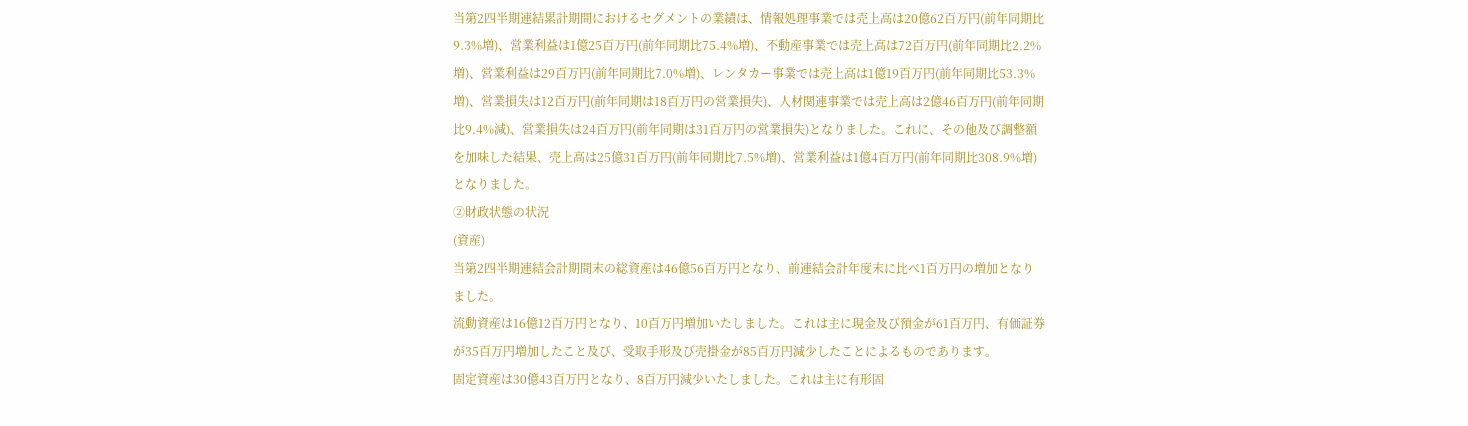当第2四半期連結累計期間におけるセグメントの業績は、情報処理事業では売上高は20億62百万円(前年同期比9.3%増)、営業利益は1億25百万円(前年同期比75.4%増)、不動産事業では売上高は72百万円(前年同期比2.2%増)、営業利益は29百万円(前年同期比7.0%増)、レンタカー事業では売上高は1億19百万円(前年同期比53.3%増)、営業損失は12百万円(前年同期は18百万円の営業損失)、人材関連事業では売上高は2億46百万円(前年同期比9.4%減)、営業損失は24百万円(前年同期は31百万円の営業損失)となりました。これに、その他及び調整額を加味した結果、売上高は25億31百万円(前年同期比7.5%増)、営業利益は1億4百万円(前年同期比308.9%増)となりました。
②財政状態の状況
(資産)
当第2四半期連結会計期間末の総資産は46億56百万円となり、前連結会計年度末に比べ1百万円の増加となりました。
流動資産は16億12百万円となり、10百万円増加いたしました。これは主に現金及び預金が61百万円、有価証券が35百万円増加したこと及び、受取手形及び売掛金が85百万円減少したことによるものであります。
固定資産は30億43百万円となり、8百万円減少いたしました。これは主に有形固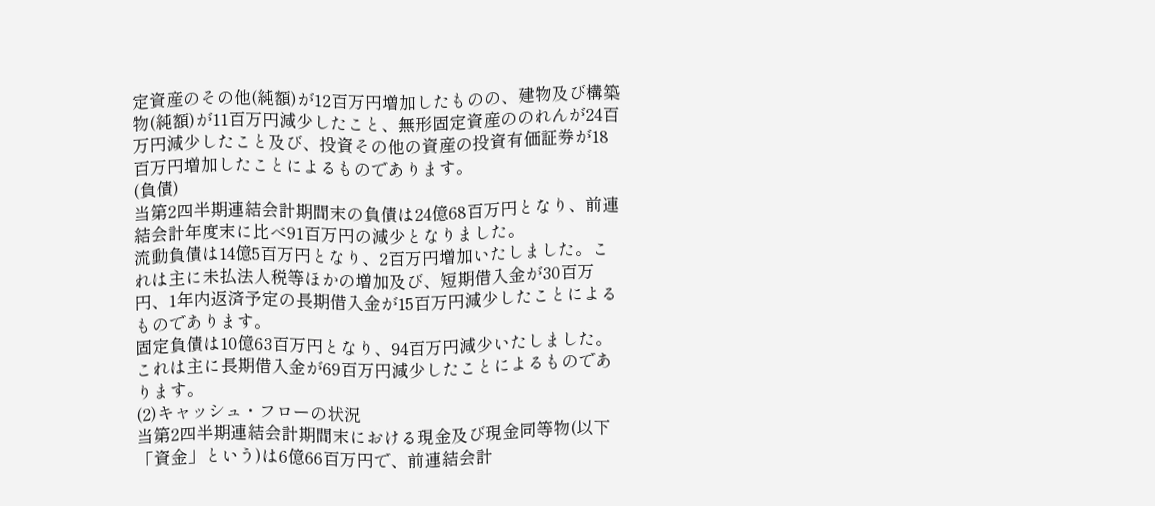定資産のその他(純額)が12百万円増加したものの、建物及び構築物(純額)が11百万円減少したこと、無形固定資産ののれんが24百万円減少したこと及び、投資その他の資産の投資有価証券が18百万円増加したことによるものであります。
(負債)
当第2四半期連結会計期間末の負債は24億68百万円となり、前連結会計年度末に比べ91百万円の減少となりました。
流動負債は14億5百万円となり、2百万円増加いたしました。これは主に未払法人税等ほかの増加及び、短期借入金が30百万円、1年内返済予定の長期借入金が15百万円減少したことによるものであります。
固定負債は10億63百万円となり、94百万円減少いたしました。これは主に長期借入金が69百万円減少したことによるものであります。
(2)キャッシュ・フローの状況
当第2四半期連結会計期間末における現金及び現金同等物(以下「資金」という)は6億66百万円で、前連結会計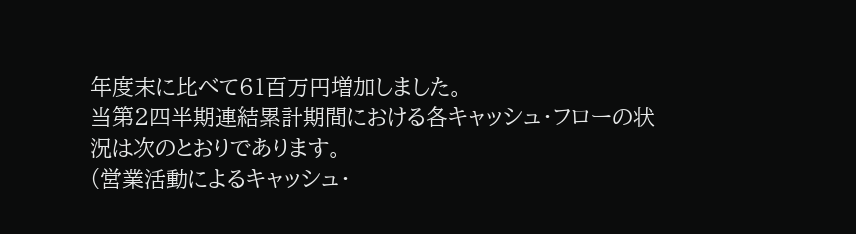年度末に比べて61百万円増加しました。
当第2四半期連結累計期間における各キャッシュ・フローの状況は次のとおりであります。
(営業活動によるキャッシュ・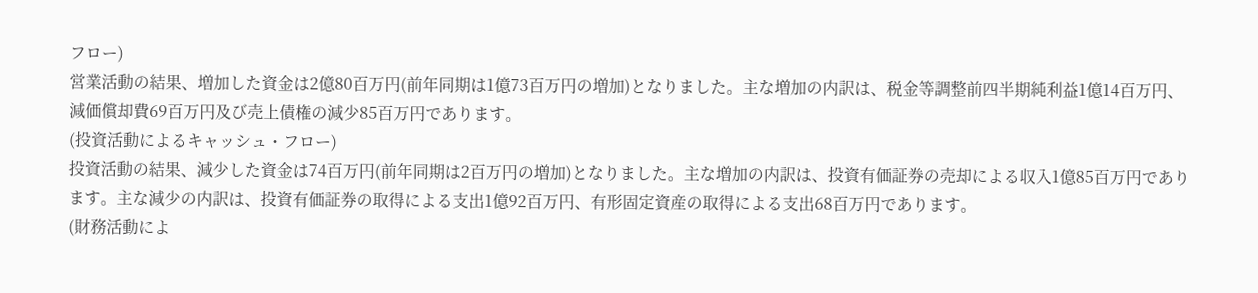フロー)
営業活動の結果、増加した資金は2億80百万円(前年同期は1億73百万円の増加)となりました。主な増加の内訳は、税金等調整前四半期純利益1億14百万円、減価償却費69百万円及び売上債権の減少85百万円であります。
(投資活動によるキャッシュ・フロー)
投資活動の結果、減少した資金は74百万円(前年同期は2百万円の増加)となりました。主な増加の内訳は、投資有価証券の売却による収入1億85百万円であります。主な減少の内訳は、投資有価証券の取得による支出1億92百万円、有形固定資産の取得による支出68百万円であります。
(財務活動によ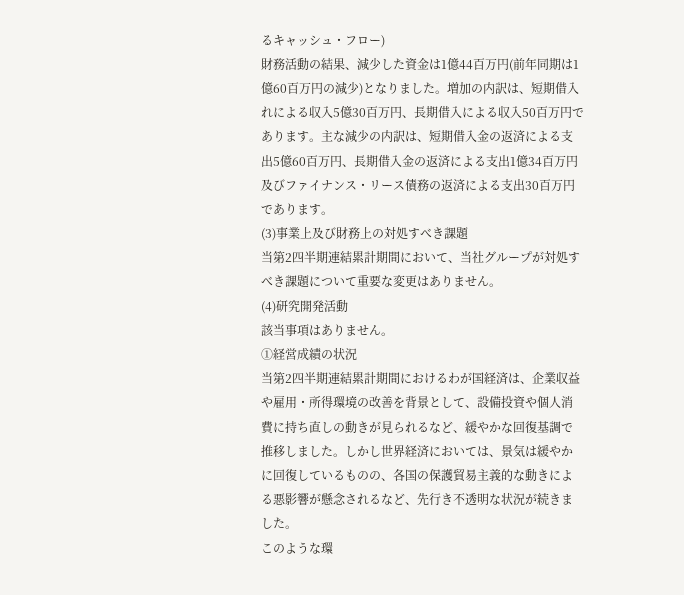るキャッシュ・フロー)
財務活動の結果、減少した資金は1億44百万円(前年同期は1億60百万円の減少)となりました。増加の内訳は、短期借入れによる収入5億30百万円、長期借入による収入50百万円であります。主な減少の内訳は、短期借入金の返済による支出5億60百万円、長期借入金の返済による支出1億34百万円及びファイナンス・リース債務の返済による支出30百万円であります。
(3)事業上及び財務上の対処すべき課題
当第2四半期連結累計期間において、当社グループが対処すべき課題について重要な変更はありません。
(4)研究開発活動
該当事項はありません。
①経営成績の状況
当第2四半期連結累計期間におけるわが国経済は、企業収益や雇用・所得環境の改善を背景として、設備投資や個人消費に持ち直しの動きが見られるなど、緩やかな回復基調で推移しました。しかし世界経済においては、景気は緩やかに回復しているものの、各国の保護貿易主義的な動きによる悪影響が懸念されるなど、先行き不透明な状況が続きました。
このような環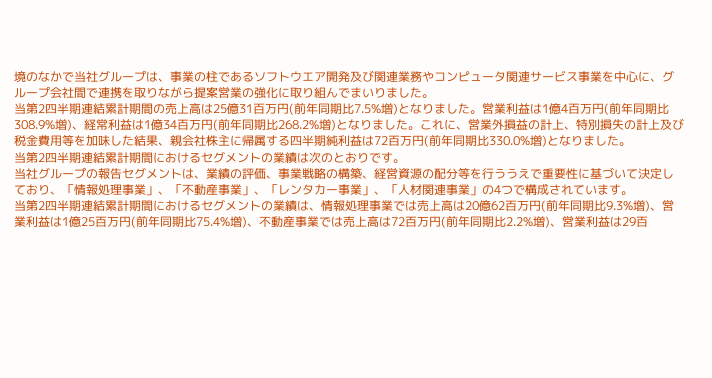境のなかで当社グループは、事業の柱であるソフトウエア開発及び関連業務やコンピュータ関連サービス事業を中心に、グループ会社間で連携を取りながら提案営業の強化に取り組んでまいりました。
当第2四半期連結累計期間の売上高は25億31百万円(前年同期比7.5%増)となりました。営業利益は1億4百万円(前年同期比308.9%増)、経常利益は1億34百万円(前年同期比268.2%増)となりました。これに、営業外損益の計上、特別損失の計上及び税金費用等を加味した結果、親会社株主に帰属する四半期純利益は72百万円(前年同期比330.0%増)となりました。
当第2四半期連結累計期間におけるセグメントの業績は次のとおりです。
当社グループの報告セグメントは、業績の評価、事業戦略の構築、経営資源の配分等を行ううえで重要性に基づいて決定しており、「情報処理事業」、「不動産事業」、「レンタカー事業」、「人材関連事業」の4つで構成されています。
当第2四半期連結累計期間におけるセグメントの業績は、情報処理事業では売上高は20億62百万円(前年同期比9.3%増)、営業利益は1億25百万円(前年同期比75.4%増)、不動産事業では売上高は72百万円(前年同期比2.2%増)、営業利益は29百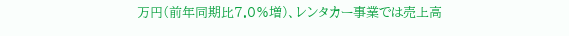万円(前年同期比7.0%増)、レンタカー事業では売上高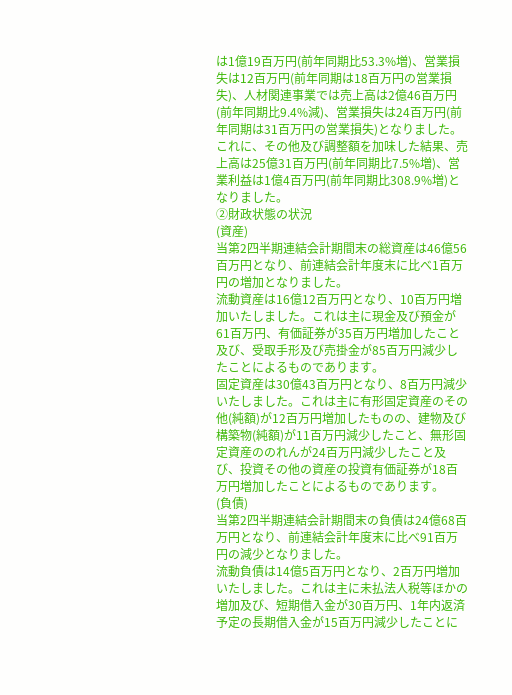は1億19百万円(前年同期比53.3%増)、営業損失は12百万円(前年同期は18百万円の営業損失)、人材関連事業では売上高は2億46百万円(前年同期比9.4%減)、営業損失は24百万円(前年同期は31百万円の営業損失)となりました。これに、その他及び調整額を加味した結果、売上高は25億31百万円(前年同期比7.5%増)、営業利益は1億4百万円(前年同期比308.9%増)となりました。
②財政状態の状況
(資産)
当第2四半期連結会計期間末の総資産は46億56百万円となり、前連結会計年度末に比べ1百万円の増加となりました。
流動資産は16億12百万円となり、10百万円増加いたしました。これは主に現金及び預金が61百万円、有価証券が35百万円増加したこと及び、受取手形及び売掛金が85百万円減少したことによるものであります。
固定資産は30億43百万円となり、8百万円減少いたしました。これは主に有形固定資産のその他(純額)が12百万円増加したものの、建物及び構築物(純額)が11百万円減少したこと、無形固定資産ののれんが24百万円減少したこと及び、投資その他の資産の投資有価証券が18百万円増加したことによるものであります。
(負債)
当第2四半期連結会計期間末の負債は24億68百万円となり、前連結会計年度末に比べ91百万円の減少となりました。
流動負債は14億5百万円となり、2百万円増加いたしました。これは主に未払法人税等ほかの増加及び、短期借入金が30百万円、1年内返済予定の長期借入金が15百万円減少したことに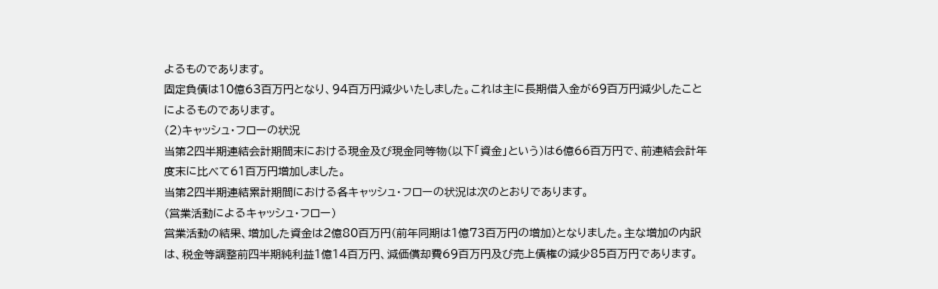よるものであります。
固定負債は10億63百万円となり、94百万円減少いたしました。これは主に長期借入金が69百万円減少したことによるものであります。
(2)キャッシュ・フローの状況
当第2四半期連結会計期間末における現金及び現金同等物(以下「資金」という)は6億66百万円で、前連結会計年度末に比べて61百万円増加しました。
当第2四半期連結累計期間における各キャッシュ・フローの状況は次のとおりであります。
(営業活動によるキャッシュ・フロー)
営業活動の結果、増加した資金は2億80百万円(前年同期は1億73百万円の増加)となりました。主な増加の内訳は、税金等調整前四半期純利益1億14百万円、減価償却費69百万円及び売上債権の減少85百万円であります。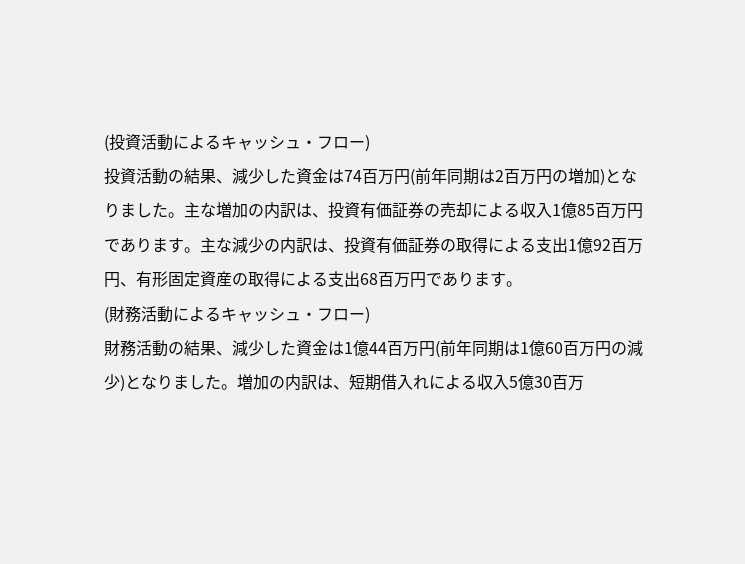(投資活動によるキャッシュ・フロー)
投資活動の結果、減少した資金は74百万円(前年同期は2百万円の増加)となりました。主な増加の内訳は、投資有価証券の売却による収入1億85百万円であります。主な減少の内訳は、投資有価証券の取得による支出1億92百万円、有形固定資産の取得による支出68百万円であります。
(財務活動によるキャッシュ・フロー)
財務活動の結果、減少した資金は1億44百万円(前年同期は1億60百万円の減少)となりました。増加の内訳は、短期借入れによる収入5億30百万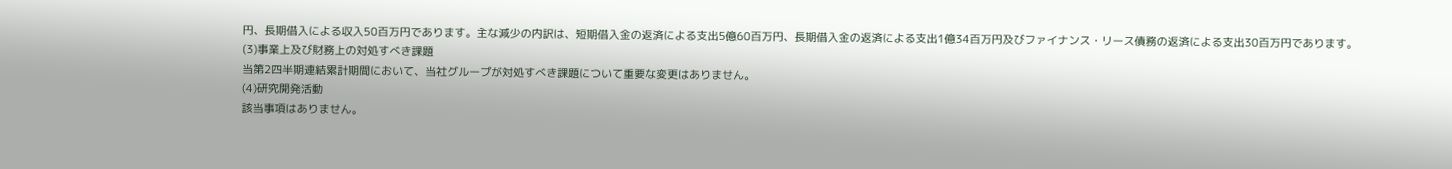円、長期借入による収入50百万円であります。主な減少の内訳は、短期借入金の返済による支出5億60百万円、長期借入金の返済による支出1億34百万円及びファイナンス・リース債務の返済による支出30百万円であります。
(3)事業上及び財務上の対処すべき課題
当第2四半期連結累計期間において、当社グループが対処すべき課題について重要な変更はありません。
(4)研究開発活動
該当事項はありません。